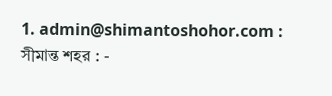1. admin@shimantoshohor.com : সীমান্ত শহর : -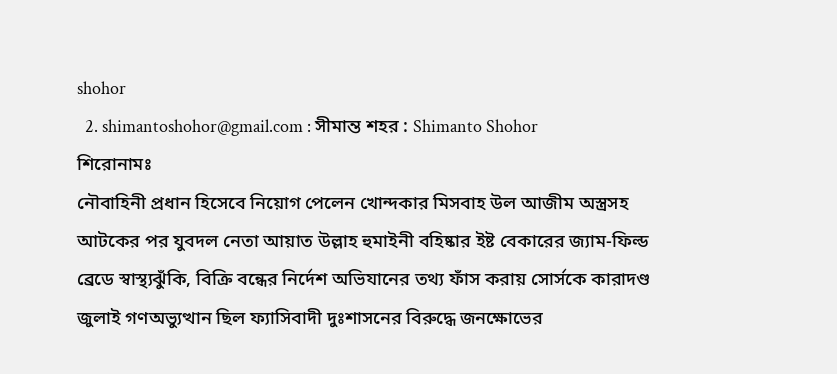shohor
  2. shimantoshohor@gmail.com : সীমান্ত শহর : Shimanto Shohor
শিরোনামঃ
নৌবাহিনী প্রধান হিসেবে নিয়োগ পেলেন খোন্দকার মিসবাহ উল আজীম অস্ত্রসহ আটকের পর যুবদল নেতা আয়াত উল্লাহ হুমাইনী বহিষ্কার ইষ্ট বেকারের জ্যাম-ফিল্ড ব্রেডে স্বাস্থ্যঝুঁকি, বিক্রি বন্ধের নির্দেশ অভিযানের তথ্য ফাঁস করায় সোর্সকে কারাদণ্ড জুলাই গণঅভ্যুত্থান ছিল ফ্যাসিবাদী দুঃশাসনের বিরুদ্ধে জনক্ষোভের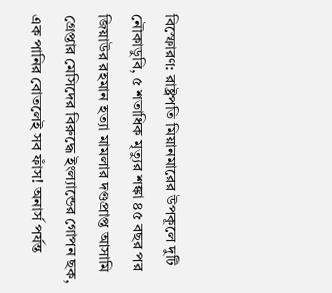বিস্ফোরণ: রাষ্ট্রপতি মিয়ানমারের উপকূলে দুটি নৌকাডুবি, ৫ শতাধিক মৃত্যুর শঙ্কা ৪৫ বছর পর জিয়াউর রহমান হত্যা মামলার দণ্ডপ্রাপ্ত আসামি গ্রেপ্তার মেসিদের বিরুদ্ধে ইংল্যান্ডের গোপন ছক, এক পানির বোতলেই সব ফাঁস! অনার্স পর্যন্ত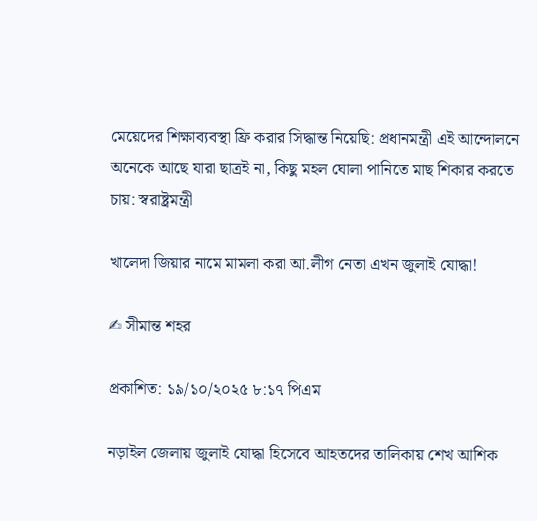মেয়েদের শিক্ষাব্যবস্থা ফ্রি করার সিদ্ধান্ত নিয়েছি: প্রধানমন্ত্রী এই আন্দোলনে অনেকে আছে যারা ছাত্রই না, কিছু মহল ঘোলা পানিতে মাছ শিকার করতে চায়: স্বরাষ্ট্রমন্ত্রী

খালেদা জিয়ার নামে মামলা করা আ.লীগ নেতা এখন জুলাই যোদ্ধা!

✍ সীমান্ত শহর

প্রকাশিত: ১৯/১০/২০২৫ ৮:১৭ পিএম

নড়াইল জেলায় জুলাই যোদ্ধা হিসেবে আহতদের তালিকায় শেখ আশিক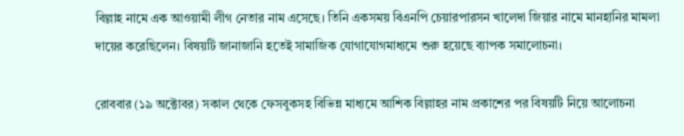বিল্লাহ নামে এক আওয়ামী লীগ নেতার নাম এসেছে। তিনি একসময় বিএনপি চেয়ারপারসন খালেদা জিয়ার নামে মানহানির মামলা দায়ের করেছিলেন। বিষয়টি জানাজানি হতেই সামাজিক যোগাযোগমাধ্যমে শুরু হয়েছে ব্যাপক সমালোচনা।

রোববার (১৯ অক্টোবর) সকাল থেকে ফেসবুকসহ বিভিন্ন মাধ্যমে আশিক বিল্লাহর নাম প্রকাশের পর বিষয়টি নিয়ে আলোচনা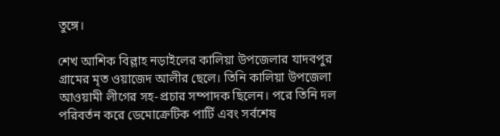তুঙ্গে।

শেখ আশিক বিল্লাহ নড়াইলের কালিয়া উপজেলার যাদবপুর গ্রামের মৃত ওয়াজেদ আলীর ছেলে। তিনি কালিয়া উপজেলা আওয়ামী লীগের সহ-প্রচার সম্পাদক ছিলেন। পরে তিনি দল পরিবর্তন করে ডেমোক্রেটিক পার্টি এবং সর্বশেষ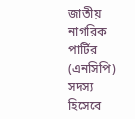জাতীয় নাগরিক পার্টির (এনসিপি) সদস্য হিসেবে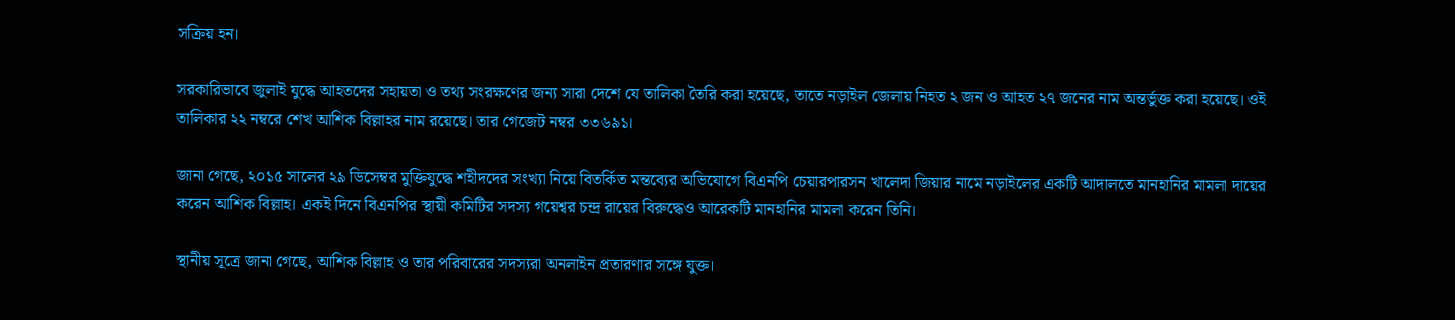সক্রিয় হন।

সরকারিভাবে জুলাই যুদ্ধে আহতদের সহায়তা ও তথ্য সংরক্ষণের জন্য সারা দেশে যে তালিকা তৈরি করা হয়েছে, তাতে নড়াইল জেলায় নিহত ২ জন ও আহত ২৭ জনের নাম অন্তর্ভুক্ত করা হয়েছে। ওই তালিকার ২২ নম্বরে শেখ আশিক বিল্লাহর নাম রয়েছে। তার গেজেট নম্বর ৩৩৬৯১।

জানা গেছে, ২০১৫ সালের ২৯ ডিসেম্বর মুক্তিযুদ্ধে শহীদদের সংখ্যা নিয়ে বিতর্কিত মন্তব্যের অভিযোগে বিএনপি চেয়ারপারসন খালেদা জিয়ার নামে নড়াইলের একটি আদালতে মানহানির মামলা দায়ের করেন আশিক বিল্লাহ। একই দিনে বিএনপির স্থায়ী কমিটির সদস্য গয়েশ্বর চন্দ্র রায়ের বিরুদ্ধেও আরেকটি মানহানির মামলা করেন তিনি।

স্থানীয় সূত্রে জানা গেছে, আশিক বিল্লাহ ও তার পরিবারের সদস্যরা অনলাইন প্রতারণার সঙ্গে যুক্ত।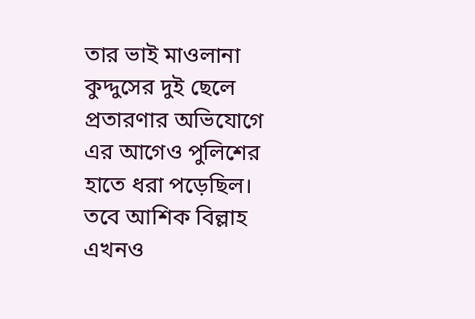তার ভাই মাওলানা কুদ্দুসের দুই ছেলে প্রতারণার অভিযোগে এর আগেও পুলিশের হাতে ধরা পড়েছিল। তবে আশিক বিল্লাহ এখনও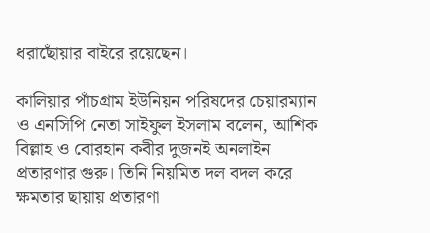ধরাছোঁয়ার বাইরে রয়েছেন।

কালিয়ার পাঁচগ্রাম ইউনিয়ন পরিষদের চেয়ারম্যান ও এনসিপি নেতা সাইফুল ইসলাম বলেন, আশিক বিল্লাহ ও বোরহান কবীর দুজনই অনলাইন প্রতারণার গুরু। তিনি নিয়মিত দল বদল করে ক্ষমতার ছায়ায় প্রতারণা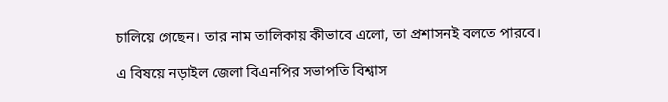চালিয়ে গেছেন। তার নাম তালিকায় কীভাবে এলো, তা প্রশাসনই বলতে পারবে।

এ বিষয়ে নড়াইল জেলা বিএনপির সভাপতি বিশ্বাস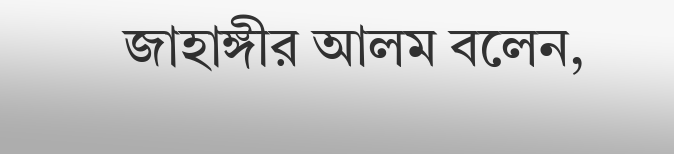জাহাঙ্গীর আলম বলেন,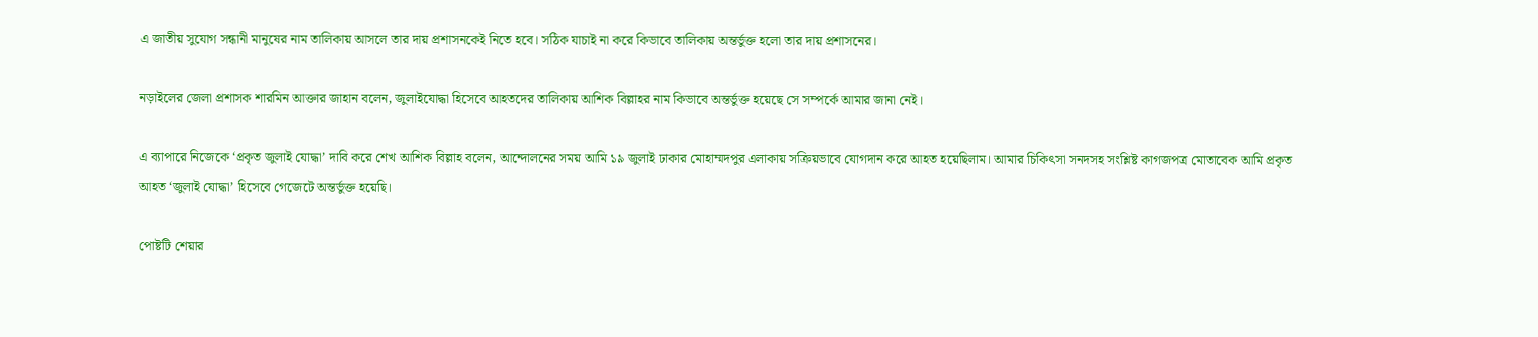এ জাতীয় সুযোগ সন্ধানী মানুষের নাম তালিকায় আসলে তার দায় প্রশাসনকেই নিতে হবে। সঠিক যাচাই না করে কিভাবে তালিকায় অন্তর্ভুক্ত হলো তার দায় প্রশাসনের।

নড়াইলের জেলা প্রশাসক শারমিন আক্তার জাহান বলেন, জুলাইযোদ্ধা হিসেবে আহতদের তালিকায় আশিক বিল্লাহর নাম কিভাবে অন্তর্ভুক্ত হয়েছে সে সম্পর্কে আমার জানা নেই।

এ ব্যাপারে নিজেকে ‘প্রকৃত জুলাই যোদ্ধা’ দাবি করে শেখ আশিক বিল্লাহ বলেন, আন্দোলনের সময় আমি ১৯ জুলাই ঢাকার মোহাম্মদপুর এলাকায় সক্রিয়ভাবে যোগদান করে আহত হয়েছিলাম। আমার চিকিৎসা সনদসহ সংশ্লিষ্ট কাগজপত্র মোতাবেক আমি প্রকৃত আহত ‘জুলাই যোদ্ধা’ হিসেবে গেজেটে অন্তর্ভুক্ত হয়েছি।

পোষ্টটি শেয়ার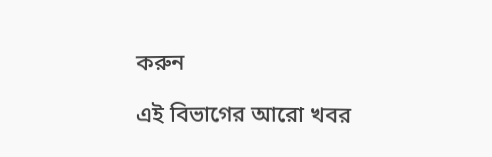করুন

এই বিভাগের আরো খবর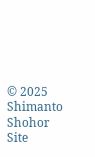© 2025 Shimanto Shohor
Site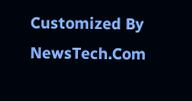Customized By NewsTech.Com